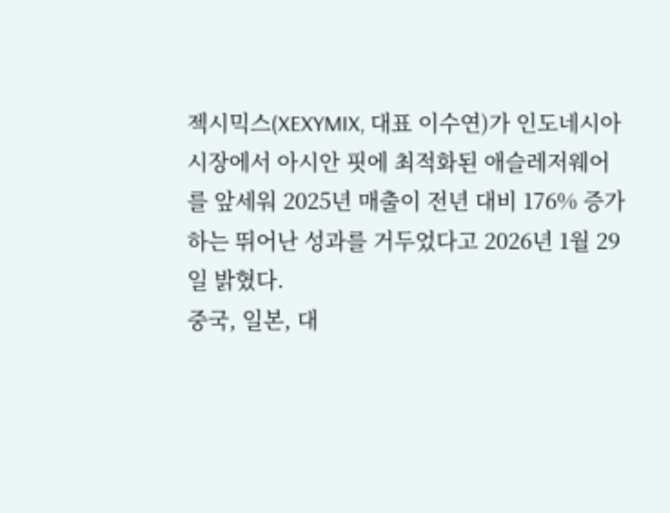젝시믹스(XEXYMIX, 대표 이수연)가 인도네시아 시장에서 아시안 핏에 최적화된 애슬레저웨어를 앞세워 2025년 매출이 전년 대비 176% 증가하는 뛰어난 성과를 거두었다고 2026년 1월 29일 밝혔다.
중국, 일본, 대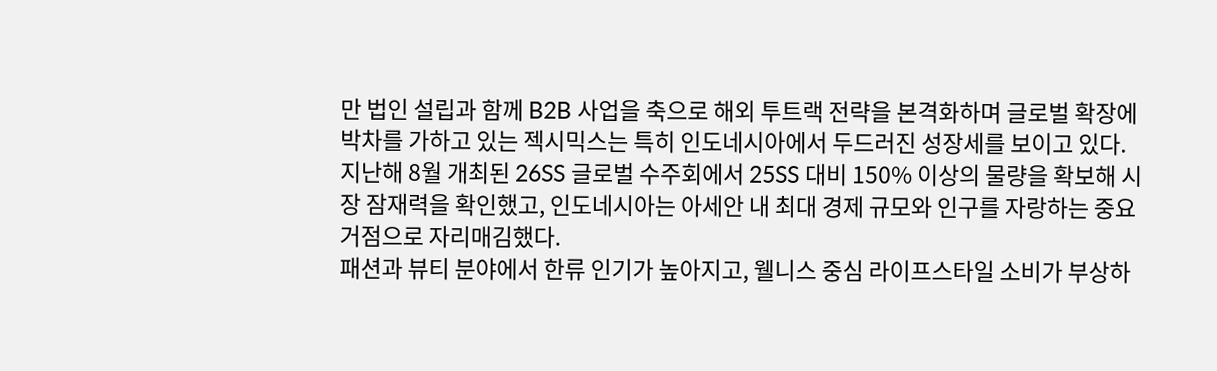만 법인 설립과 함께 B2B 사업을 축으로 해외 투트랙 전략을 본격화하며 글로벌 확장에 박차를 가하고 있는 젝시믹스는 특히 인도네시아에서 두드러진 성장세를 보이고 있다. 지난해 8월 개최된 26SS 글로벌 수주회에서 25SS 대비 150% 이상의 물량을 확보해 시장 잠재력을 확인했고, 인도네시아는 아세안 내 최대 경제 규모와 인구를 자랑하는 중요 거점으로 자리매김했다.
패션과 뷰티 분야에서 한류 인기가 높아지고, 웰니스 중심 라이프스타일 소비가 부상하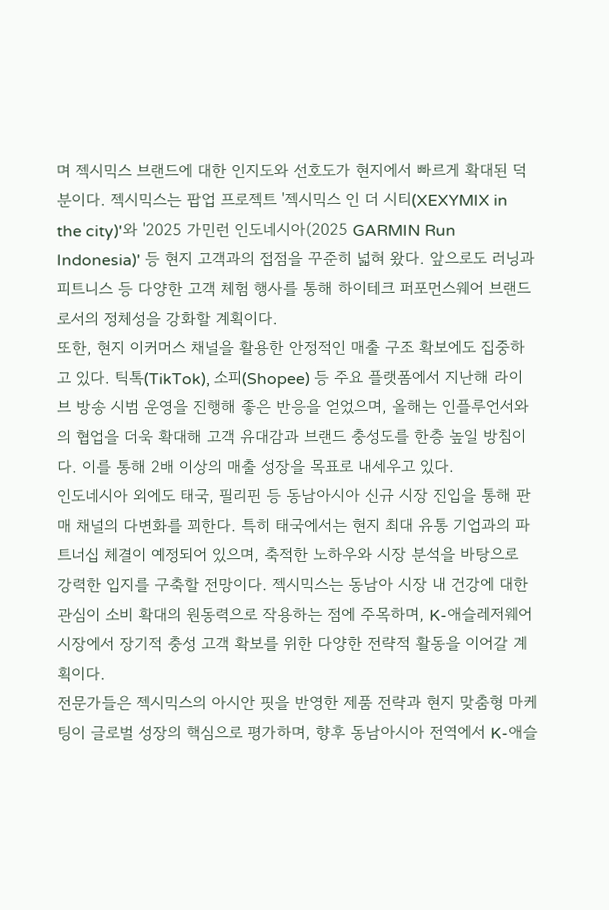며 젝시믹스 브랜드에 대한 인지도와 선호도가 현지에서 빠르게 확대된 덕분이다. 젝시믹스는 팝업 프로젝트 '젝시믹스 인 더 시티(XEXYMIX in the city)'와 '2025 가민런 인도네시아(2025 GARMIN Run Indonesia)' 등 현지 고객과의 접점을 꾸준히 넓혀 왔다. 앞으로도 러닝과 피트니스 등 다양한 고객 체험 행사를 통해 하이테크 퍼포먼스웨어 브랜드로서의 정체성을 강화할 계획이다.
또한, 현지 이커머스 채널을 활용한 안정적인 매출 구조 확보에도 집중하고 있다. 틱톡(TikTok), 소피(Shopee) 등 주요 플랫폼에서 지난해 라이브 방송 시범 운영을 진행해 좋은 반응을 얻었으며, 올해는 인플루언서와의 협업을 더욱 확대해 고객 유대감과 브랜드 충성도를 한층 높일 방침이다. 이를 통해 2배 이상의 매출 성장을 목표로 내세우고 있다.
인도네시아 외에도 태국, 필리핀 등 동남아시아 신규 시장 진입을 통해 판매 채널의 다변화를 꾀한다. 특히 태국에서는 현지 최대 유통 기업과의 파트너십 체결이 예정되어 있으며, 축적한 노하우와 시장 분석을 바탕으로 강력한 입지를 구축할 전망이다. 젝시믹스는 동남아 시장 내 건강에 대한 관심이 소비 확대의 원동력으로 작용하는 점에 주목하며, K-애슬레저웨어 시장에서 장기적 충성 고객 확보를 위한 다양한 전략적 활동을 이어갈 계획이다.
전문가들은 젝시믹스의 아시안 핏을 반영한 제품 전략과 현지 맞춤형 마케팅이 글로벌 성장의 핵심으로 평가하며, 향후 동남아시아 전역에서 K-애슬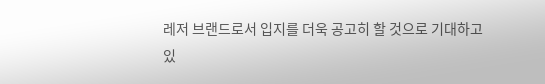레저 브랜드로서 입지를 더욱 공고히 할 것으로 기대하고 있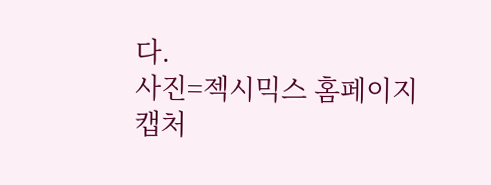다.
사진=젝시믹스 홈페이지 캡처